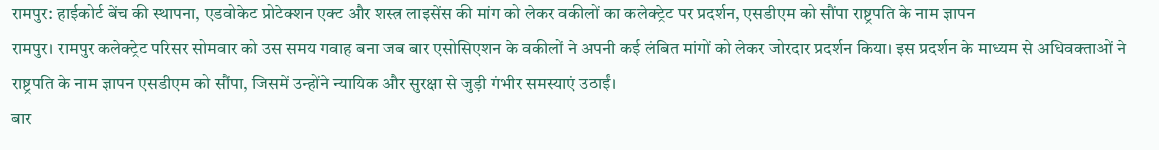रामपुर: हाईकोर्ट बेंच की स्थापना, एडवोकेट प्रोटेक्शन एक्ट और शस्त्र लाइसेंस की मांग को लेकर वकीलों का कलेक्ट्रेट पर प्रदर्शन, एसडीएम को सौंपा राष्ट्रपति के नाम ज्ञापन
रामपुर। रामपुर कलेक्ट्रेट परिसर सोमवार को उस समय गवाह बना जब बार एसोसिएशन के वकीलों ने अपनी कई लंबित मांगों को लेकर जोरदार प्रदर्शन किया। इस प्रदर्शन के माध्यम से अधिवक्ताओं ने राष्ट्रपति के नाम ज्ञापन एसडीएम को सौंपा, जिसमें उन्होंने न्यायिक और सुरक्षा से जुड़ी गंभीर समस्याएं उठाईं।
बार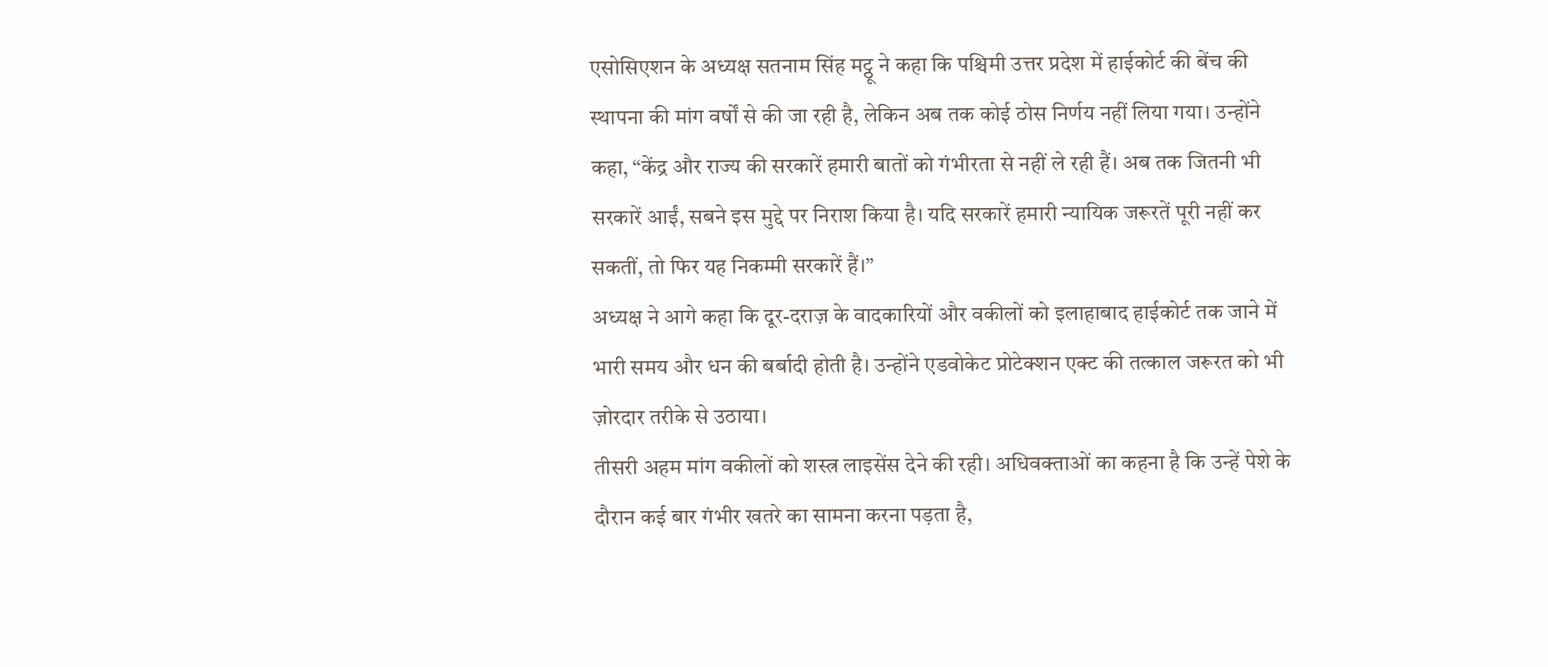एसोसिएशन के अध्यक्ष सतनाम सिंह मट्ठू ने कहा कि पश्चिमी उत्तर प्रदेश में हाईकोर्ट की बेंच की स्थापना की मांग वर्षों से की जा रही है, लेकिन अब तक कोई ठोस निर्णय नहीं लिया गया। उन्होंने कहा, “केंद्र और राज्य की सरकारें हमारी बातों को गंभीरता से नहीं ले रही हैं। अब तक जितनी भी सरकारें आईं, सबने इस मुद्दे पर निराश किया है। यदि सरकारें हमारी न्यायिक जरूरतें पूरी नहीं कर सकतीं, तो फिर यह निकम्मी सरकारें हैं।”
अध्यक्ष ने आगे कहा कि दूर-दराज़ के वादकारियों और वकीलों को इलाहाबाद हाईकोर्ट तक जाने में भारी समय और धन की बर्बादी होती है। उन्होंने एडवोकेट प्रोटेक्शन एक्ट की तत्काल जरूरत को भी ज़ोरदार तरीके से उठाया।
तीसरी अहम मांग वकीलों को शस्त्र लाइसेंस देने की रही। अधिवक्ताओं का कहना है कि उन्हें पेशे के दौरान कई बार गंभीर खतरे का सामना करना पड़ता है,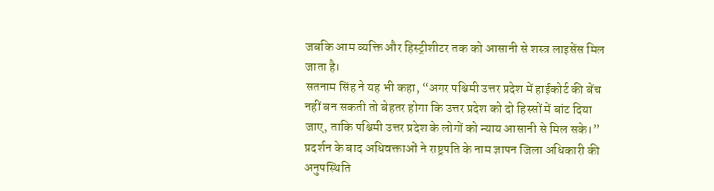जबकि आम व्यक्ति और हिस्ट्रीशीटर तक को आसानी से शस्त्र लाइसेंस मिल जाता है।
सतनाम सिंह ने यह भी कहा, “अगर पश्चिमी उत्तर प्रदेश में हाईकोर्ट की बेंच नहीं बन सकती तो बेहतर होगा कि उत्तर प्रदेश को दो हिस्सों में बांट दिया जाए, ताकि पश्चिमी उत्तर प्रदेश के लोगों को न्याय आसानी से मिल सके।”
प्रदर्शन के बाद अधिवक्ताओं ने राष्ट्रपति के नाम ज्ञापन जिला अधिकारी की अनुपस्थिति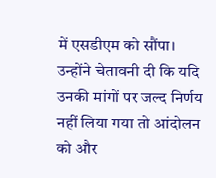में एसडीएम को सौंपा। उन्होंने चेतावनी दी कि यदि उनकी मांगों पर जल्द निर्णय नहीं लिया गया तो आंदोलन को और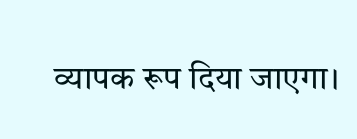व्यापक रूप दिया जाएगा।